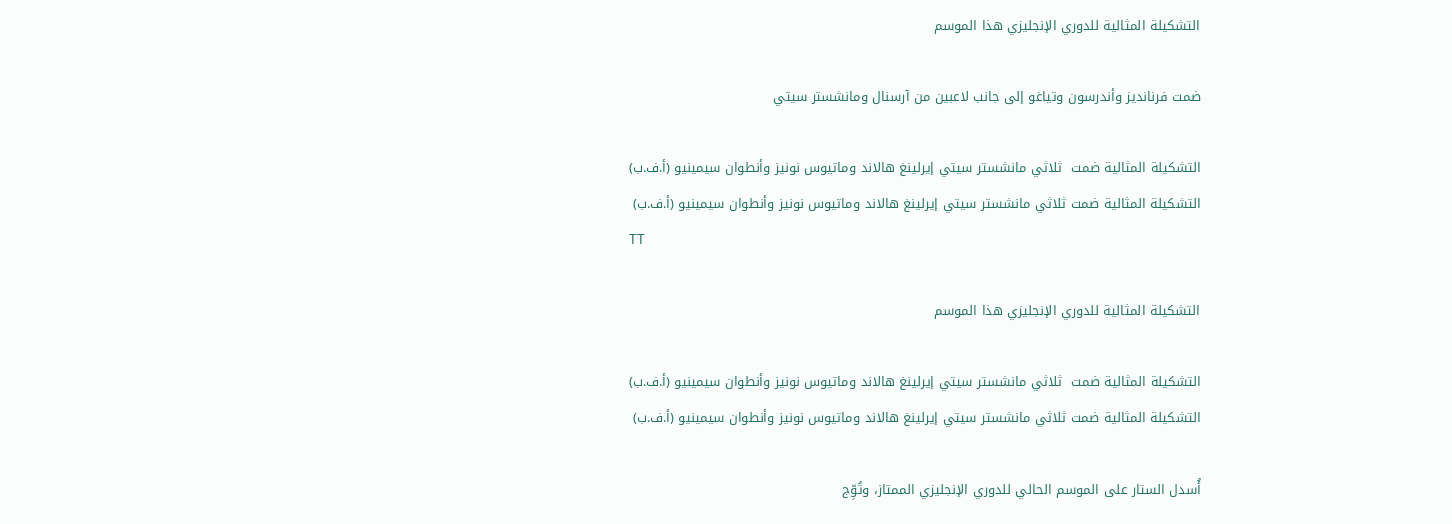التشكيلة المثالية للدوري الإنجليزي هذا الموسم

ضمت فرنانديز وأندرسون وتياغو إلى جانب لاعبين من آرسنال ومانشستر سيتي

التشكيلة المثالية ضمت  ثلاثي مانشستر سيتي إيرلينغ هالاند وماتيوس نونيز وأنطوان سيمينيو (أ.ف.ب)
التشكيلة المثالية ضمت ثلاثي مانشستر سيتي إيرلينغ هالاند وماتيوس نونيز وأنطوان سيمينيو (أ.ف.ب)
TT

التشكيلة المثالية للدوري الإنجليزي هذا الموسم

التشكيلة المثالية ضمت  ثلاثي مانشستر سيتي إيرلينغ هالاند وماتيوس نونيز وأنطوان سيمينيو (أ.ف.ب)
التشكيلة المثالية ضمت ثلاثي مانشستر سيتي إيرلينغ هالاند وماتيوس نونيز وأنطوان سيمينيو (أ.ف.ب)

أُسدل الستار على الموسم الحالي للدوري الإنجليزي الممتاز، وتُوِّج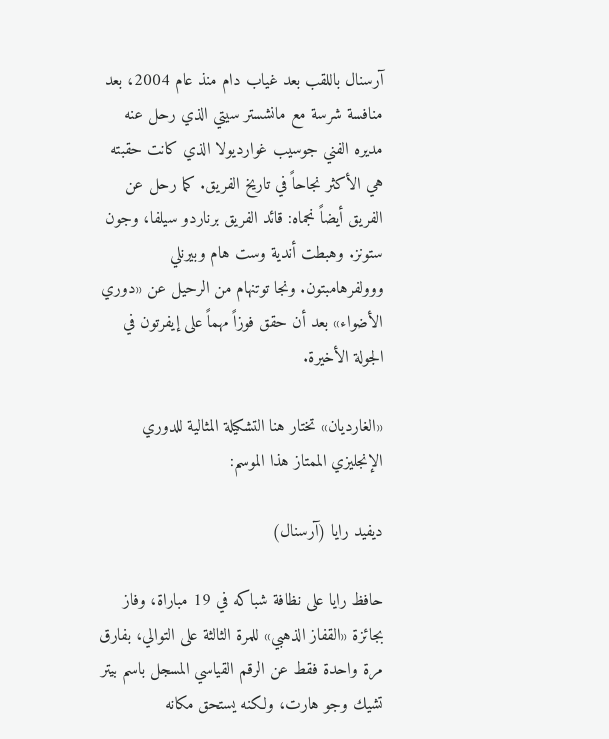آرسنال باللقب بعد غياب دام منذ عام 2004، بعد منافسة شرسة مع مانشستر سيتي الذي رحل عنه مديره الفني جوسيب غوارديولا الذي كانت حقبته هي الأكثر نجاحاً في تاريخ الفريق. كما رحل عن الفريق أيضاً نجماه: قائد الفريق برناردو سيلفا، وجون ستونز. وهبطت أندية وست هام وبيرنلي ووولفرهامبتون. ونجا توتنهام من الرحيل عن «دوري الأضواء» بعد أن حقق فوزاً مهماً على إيفرتون في الجولة الأخيرة.

«الغارديان» تختار هنا التشكيلة المثالية للدوري الإنجليزي الممتاز هذا الموسم:

ديفيد رايا (آرسنال)

حافظ رايا على نظافة شباكه في 19 مباراة، وفاز بجائزة «القفاز الذهبي» للمرة الثالثة على التوالي، بفارق مرة واحدة فقط عن الرقم القياسي المسجل باسم بيتر تشيك وجو هارت، ولكنه يستحق مكانه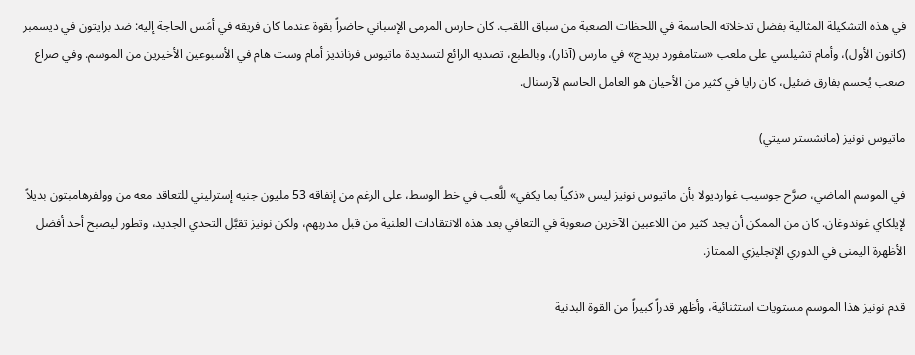في هذه التشكيلة المثالية بفضل تدخلاته الحاسمة في اللحظات الصعبة من سباق اللقب. كان حارس المرمى الإسباني حاضراً بقوة عندما كان فريقه في أمَس الحاجة إليه: ضد برايتون في ديسمبر (كانون الأول)، وأمام تشيلسي على ملعب «ستامفورد بريدج» في مارس (آذار)، وبالطبع، تصديه الرائع لتسديدة ماتيوس فرنانديز أمام وست هام في الأسبوعين الأخيرين من الموسم. وفي صراع صعب يُحسم بفارق ضئيل، كان رايا في كثير من الأحيان هو العامل الحاسم لآرسنال.

ماتيوس نونيز (مانشستر سيتي)

في الموسم الماضي، صرَّح جوسيب غوارديولا بأن ماتيوس نونيز ليس «ذكياً بما يكفي» للَّعب في خط الوسط، على الرغم من إنفاقه 53 مليون جنيه إسترليني للتعاقد معه من وولفرهامبتون بديلاً لإيلكاي غوندوغان. كان من الممكن أن يجد كثير من اللاعبين الآخرين صعوبة في التعافي بعد هذه الانتقادات العلنية من قبل مدربهم، ولكن نونيز تقبَّل التحدي الجديد، وتطور ليصبح أحد أفضل الأظهرة اليمنى في الدوري الإنجليزي الممتاز.

قدم نونيز هذا الموسم مستويات استثنائية، وأظهر قدراً كبيراً من القوة البدنية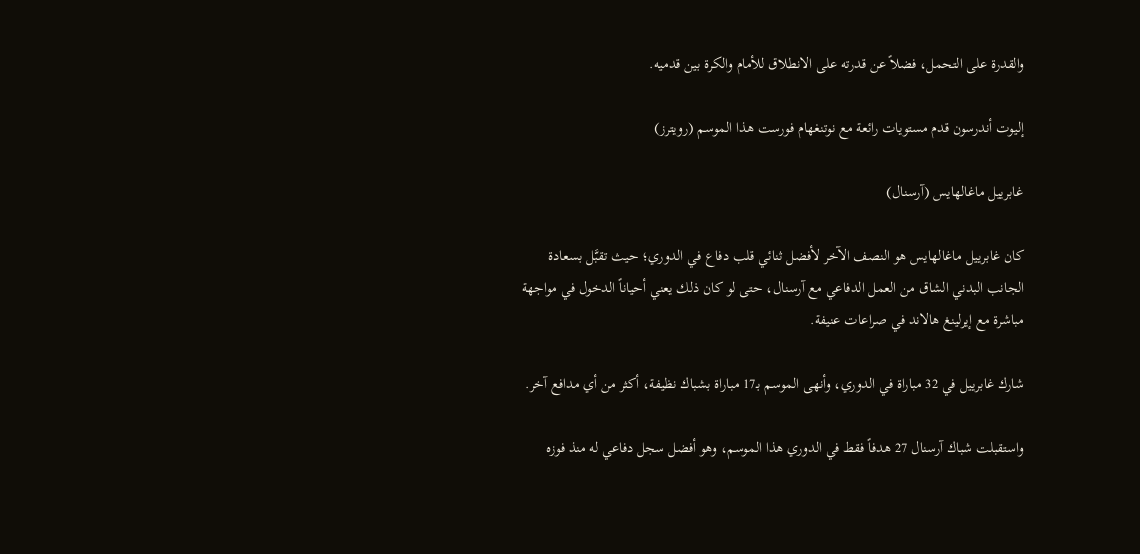والقدرة على التحمل، فضلاً عن قدرته على الانطلاق للأمام والكرة بين قدميه.

إليوت أندرسون قدم مستويات رائعة مع نوتنغهام فورست هذا الموسم (رويترز)

غابرييل ماغالهايس (آرسنال)

كان غابرييل ماغالهايس هو النصف الآخر لأفضل ثنائي قلب دفاع في الدوري؛ حيث تقبَّل بسعادة الجانب البدني الشاق من العمل الدفاعي مع آرسنال، حتى لو كان ذلك يعني أحياناً الدخول في مواجهة مباشرة مع إيرلينغ هالاند في صراعات عنيفة.

شارك غابرييل في 32 مباراة في الدوري، وأنهى الموسم بـ17 مباراة بشباك نظيفة، أكثر من أي مدافع آخر.

واستقبلت شباك آرسنال 27 هدفاً فقط في الدوري هذا الموسم، وهو أفضل سجل دفاعي له منذ فوزه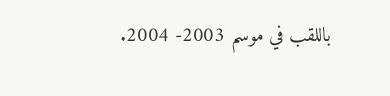باللقب في موسم 2003- 2004.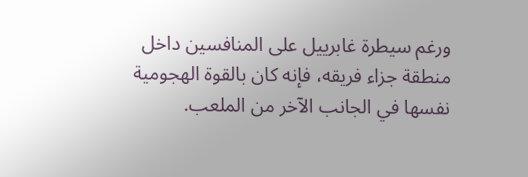ورغم سيطرة غابرييل على المنافسين داخل منطقة جزاء فريقه، فإنه كان بالقوة الهجومية نفسها في الجانب الآخر من الملعب.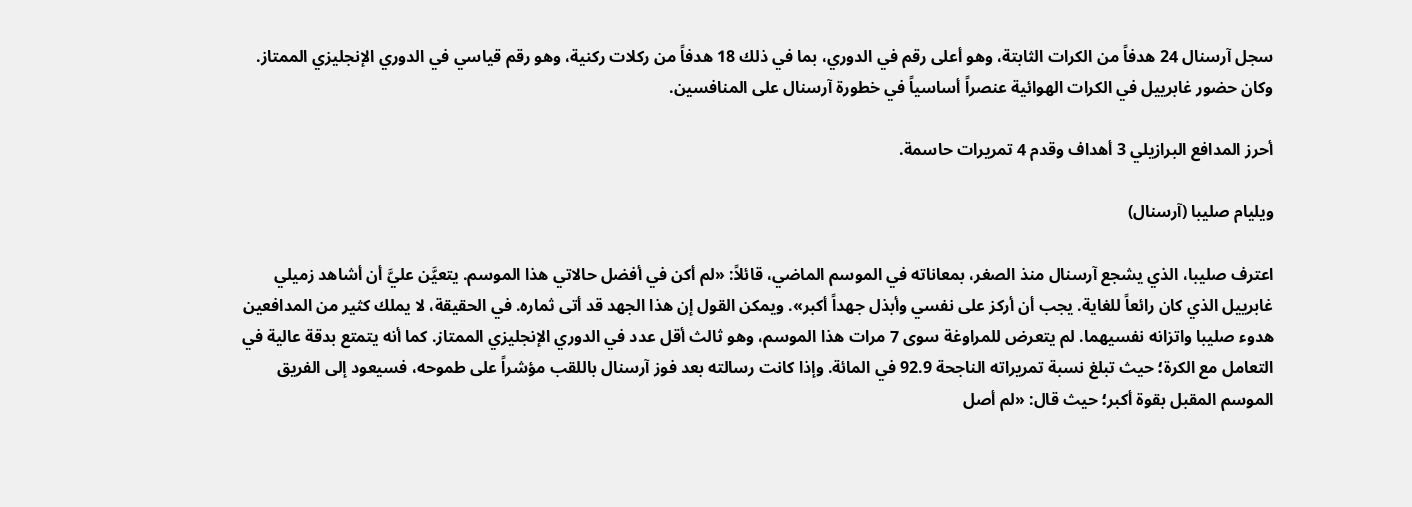سجل آرسنال 24 هدفاً من الكرات الثابتة، وهو أعلى رقم في الدوري، بما في ذلك 18 هدفاً من ركلات ركنية، وهو رقم قياسي في الدوري الإنجليزي الممتاز. وكان حضور غابرييل في الكرات الهوائية عنصراً أساسياً في خطورة آرسنال على المنافسين.

أحرز المدافع البرازيلي 3 أهداف وقدم 4 تمريرات حاسمة.

ويليام صليبا (آرسنال)

اعترف صليبا، الذي يشجع آرسنال منذ الصغر، بمعاناته في الموسم الماضي، قائلاً: «لم أكن في أفضل حالاتي هذا الموسم. يتعيَّن عليَّ أن أشاهد زميلي غابرييل الذي كان رائعاً للغاية. يجب أن أركز على نفسي وأبذل جهداً أكبر». ويمكن القول إن هذا الجهد قد أتى ثماره. في الحقيقة، لا يملك كثير من المدافعين هدوء صليبا واتزانه نفسيهما. لم يتعرض للمراوغة سوى 7 مرات هذا الموسم، وهو ثالث أقل عدد في الدوري الإنجليزي الممتاز. كما أنه يتمتع بدقة عالية في التعامل مع الكرة؛ حيث تبلغ نسبة تمريراته الناجحة 92.9 في المائة. وإذا كانت رسالته بعد فوز آرسنال باللقب مؤشراً على طموحه، فسيعود إلى الفريق الموسم المقبل بقوة أكبر؛ حيث قال: «لم أصل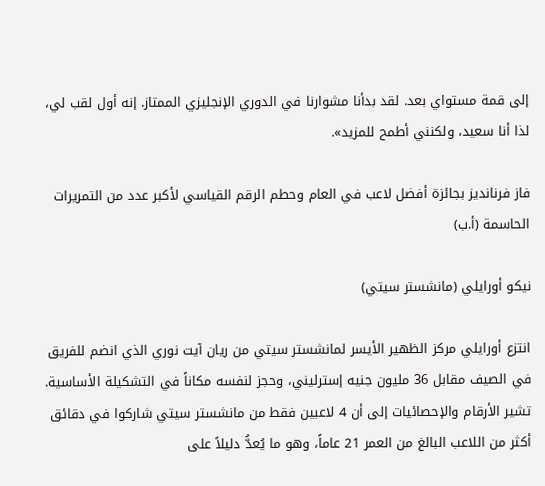إلى قمة مستواي بعد. لقد بدأنا مشوارنا في الدوري الإنجليزي الممتاز. إنه أول لقب لي، لذا أنا سعيد، ولكنني أطمح للمزيد».

فاز فرنانديز بجائزة أفضل لاعب في العام وحطم الرقم القياسي لأكبر عدد من التمريرات الحاسمة (أ.ب)

نيكو أورايلي (مانشستر سيتي)

انتزع أورايلي مركز الظهير الأيسر لمانشستر سيتي من ريان آيت نوري الذي انضم للفريق في الصيف مقابل 36 مليون جنيه إسترليني، وحجز لنفسه مكاناً في التشكيلة الأساسية. تشير الأرقام والإحصائيات إلى أن 4 لاعبين فقط من مانشستر سيتي شاركوا في دقائق أكثر من اللاعب البالغ من العمر 21 عاماً، وهو ما يُعدُّ دليلاً على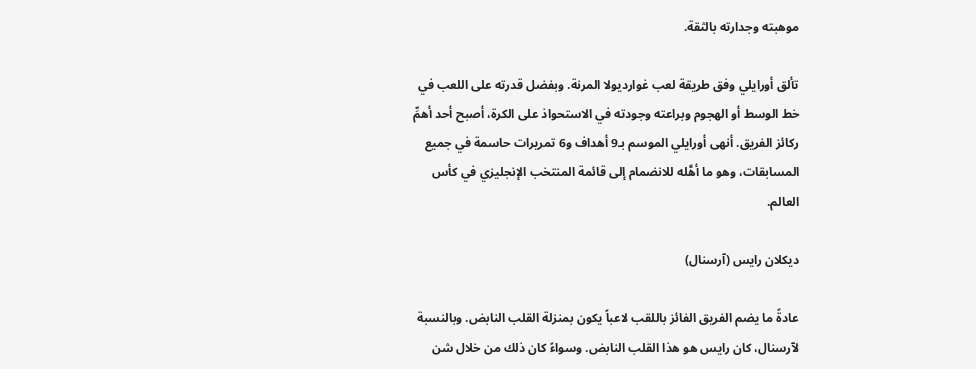موهبته وجدارته بالثقة.

تألق أورايلي وفق طريقة لعب غوارديولا المرنة. وبفضل قدرته على اللعب في خط الوسط أو الهجوم وبراعته وجودته في الاستحواذ على الكرة، أصبح أحد أهمِّ ركائز الفريق. أنهى أورايلي الموسم بـ9 أهداف و6 تمريرات حاسمة في جميع المسابقات، وهو ما أهَّله للانضمام إلى قائمة المنتخب الإنجليزي في كأس العالم.

ديكلان رايس (آرسنال)

عادةً ما يضم الفريق الفائز باللقب لاعباً يكون بمنزلة القلب النابض. وبالنسبة لآرسنال، كان رايس هو هذا القلب النابض. وسواءً كان ذلك من خلال شن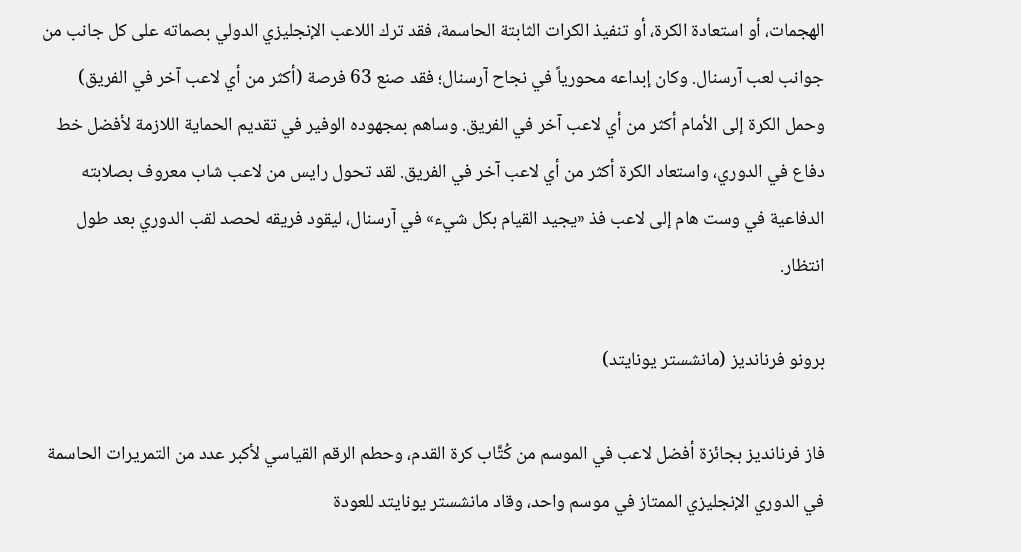الهجمات، أو استعادة الكرة، أو تنفيذ الكرات الثابتة الحاسمة، فقد ترك اللاعب الإنجليزي الدولي بصماته على كل جانب من جوانب لعب آرسنال. وكان إبداعه محورياً في نجاح آرسنال؛ فقد صنع 63 فرصة (أكثر من أي لاعب آخر في الفريق) وحمل الكرة إلى الأمام أكثر من أي لاعب آخر في الفريق. وساهم بمجهوده الوفير في تقديم الحماية اللازمة لأفضل خط دفاع في الدوري، واستعاد الكرة أكثر من أي لاعب آخر في الفريق. لقد تحول رايس من لاعب شاب معروف بصلابته الدفاعية في وست هام إلى لاعب فذ «يجيد القيام بكل شيء» في آرسنال، ليقود فريقه لحصد لقب الدوري بعد طول انتظار.

برونو فرنانديز (مانشستر يونايتد)

فاز فرنانديز بجائزة أفضل لاعب في الموسم من كُتَّاب كرة القدم، وحطم الرقم القياسي لأكبر عدد من التمريرات الحاسمة في الدوري الإنجليزي الممتاز في موسم واحد، وقاد مانشستر يونايتد للعودة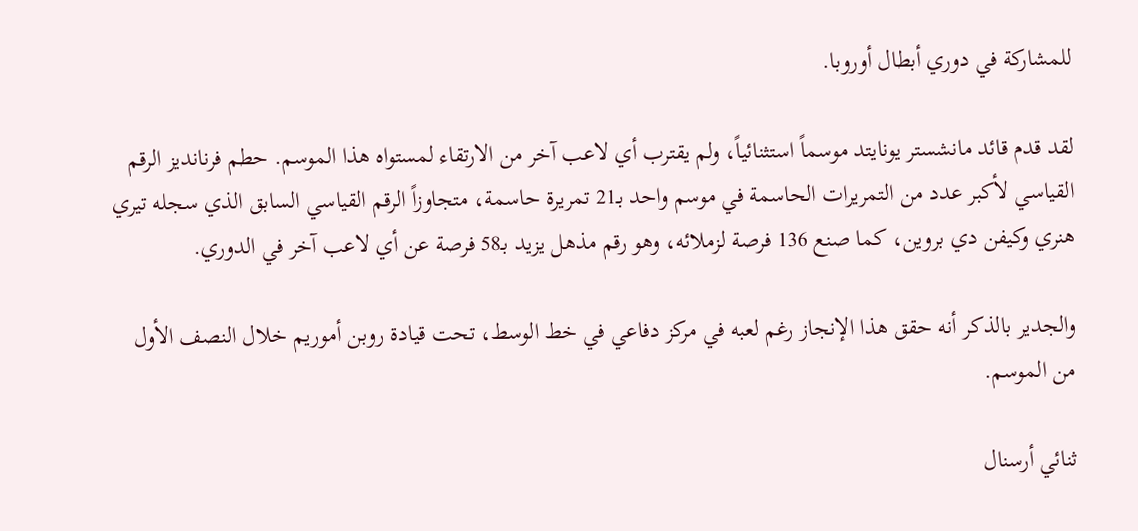للمشاركة في دوري أبطال أوروبا.

لقد قدم قائد مانشستر يونايتد موسماً استثنائياً، ولم يقترب أي لاعب آخر من الارتقاء لمستواه هذا الموسم. حطم فرنانديز الرقم القياسي لأكبر عدد من التمريرات الحاسمة في موسم واحد بـ21 تمريرة حاسمة، متجاوزاً الرقم القياسي السابق الذي سجله تيري هنري وكيفن دي بروين، كما صنع 136 فرصة لزملائه، وهو رقم مذهل يزيد بـ58 فرصة عن أي لاعب آخر في الدوري.

والجدير بالذكر أنه حقق هذا الإنجاز رغم لعبه في مركز دفاعي في خط الوسط، تحت قيادة روبن أموريم خلال النصف الأول من الموسم.

ثنائي أرسنال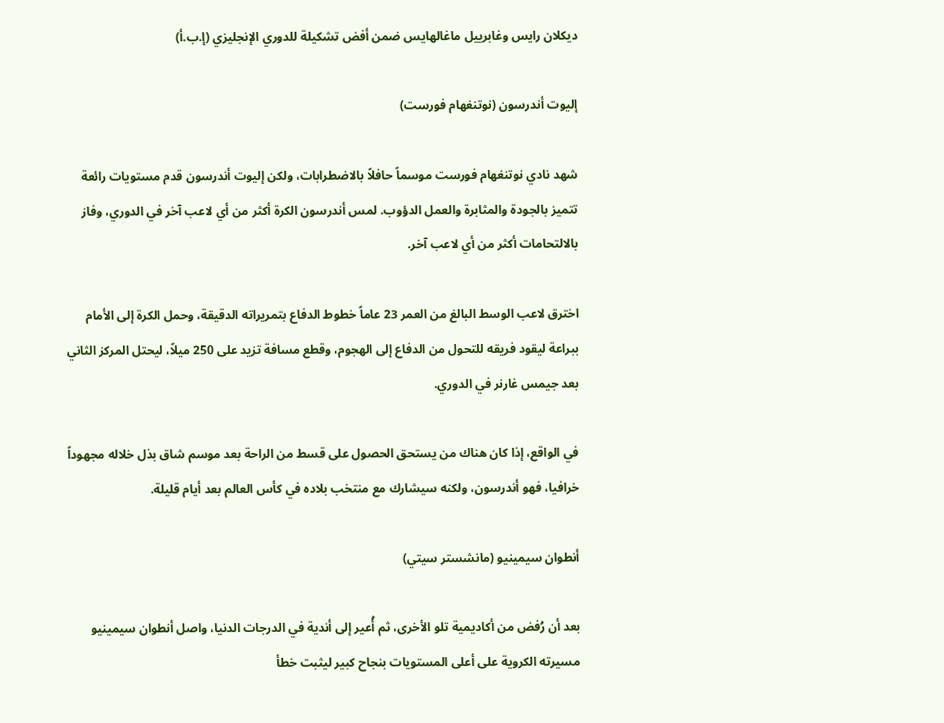ديكلان رايس وغابرييل ماغالهايس ضمن أفض تشكيلة للدوري الإنجليزي (إ.ب.أ)

إليوت أندرسون (نوتنغهام فورست)

شهد نادي نوتنغهام فورست موسماً حافلاً بالاضطرابات، ولكن إليوت أندرسون قدم مستويات رائعة تتميز بالجودة والمثابرة والعمل الدؤوب. لمس أندرسون الكرة أكثر من أي لاعب آخر في الدوري، وفاز بالالتحامات أكثر من أي لاعب آخر.

اخترق لاعب الوسط البالغ من العمر 23 عاماً خطوط الدفاع بتمريراته الدقيقة، وحمل الكرة إلى الأمام ببراعة ليقود فريقه للتحول من الدفاع إلى الهجوم، وقطع مسافة تزيد على 250 ميلاً، ليحتل المركز الثاني بعد جيمس غارنر في الدوري.

في الواقع، إذا كان هناك من يستحق الحصول على قسط من الراحة بعد موسم شاق بذل خلاله مجهوداً خرافيا، فهو أندرسون، ولكنه سيشارك مع منتخب بلاده في كأس العالم بعد أيام قليلة.

أنطوان سيمينيو (مانشستر سيتي)

بعد أن رُفض من أكاديمية تلو الأخرى، ثم أُعير إلى أندية في الدرجات الدنيا، واصل أنطوان سيمينيو مسيرته الكروية على أعلى المستويات بنجاح كبير ليثبت خطأ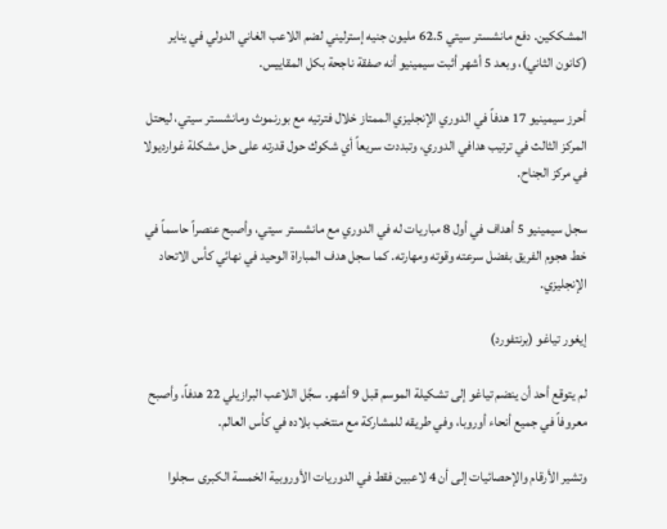المشككين. دفع مانشستر سيتي 62.5 مليون جنيه إسترليني لضم اللاعب الغاني الدولي في يناير (كانون الثاني)، وبعد 5 أشهر أثبت سيمينيو أنه صفقة ناجحة بكل المقاييس.

أحرز سيمينيو 17 هدفاً في الدوري الإنجليزي الممتاز خلال فترتيه مع بورنموث ومانشستر سيتي، ليحتل المركز الثالث في ترتيب هدافي الدوري، وتبددت سريعاً أي شكوك حول قدرته على حل مشكلة غوارديولا في مركز الجناح.

سجل سيمينيو 5 أهداف في أول 8 مباريات له في الدوري مع مانشستر سيتي، وأصبح عنصراً حاسماً في خط هجوم الفريق بفضل سرعته وقوته ومهارته. كما سجل هدف المباراة الوحيد في نهائي كأس الاتحاد الإنجليزي.

إيغور تياغو (برنتفورد)

لم يتوقع أحد أن ينضم تياغو إلى تشكيلة الموسم قبل 9 أشهر. سجَّل اللاعب البرازيلي 22 هدفاً، وأصبح معروفاً في جميع أنحاء أوروبا، وفي طريقه للمشاركة مع منتخب بلاده في كأس العالم.

وتشير الأرقام والإحصائيات إلى أن 4 لاعبين فقط في الدوريات الأوروبية الخمسة الكبرى سجلوا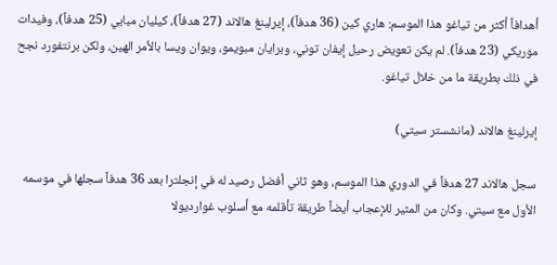أهدافاً أكثر من تياغو هذا الموسم: هاري كين (36 هدفاً)، إيرلينغ هالاند (27 هدفاً)، كيليان مبابي (25 هدفاً)، وفيدات موريكي (23 هدفاً). لم يكن تعويض رحيل إيفان توني، وبرايان مبويمو، ويوان ويسا بالأمر الهين، ولكن برنتفورد نجح في ذلك بطريقة ما من خلال تياغو.

إيرلينغ هالاند (مانشستر سيتي)

سجل هالاند 27 هدفاً في الدوري هذا الموسم، وهو ثاني أفضل رصيد له في إنجلترا بعد 36 هدفاً سجلها في موسمه الأول مع سيتي. وكان من المثير للإعجاب أيضاً طريقة تأقلمه مع أسلوب غوارديولا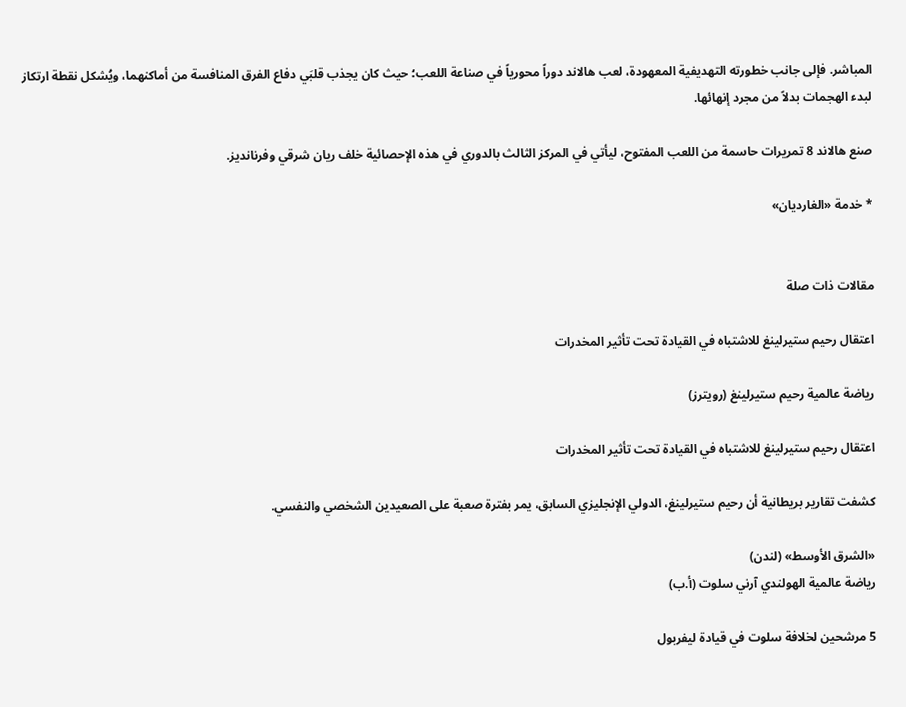المباشر. فإلى جانب خطورته التهديفية المعهودة، لعب هالاند دوراً محورياً في صناعة اللعب؛ حيث كان يجذب قلبَي دفاع الفرق المنافسة من أماكنهما، ويُشكل نقطة ارتكاز لبدء الهجمات بدلاً من مجرد إنهائها.

صنع هالاند 8 تمريرات حاسمة من اللعب المفتوح، ليأتي في المركز الثالث بالدوري في هذه الإحصائية خلف ريان شرقي وفرنانديز.

* خدمة «الغارديان»


مقالات ذات صلة

اعتقال رحيم ستيرلينغ للاشتباه في القيادة تحت تأثير المخدرات

رياضة عالمية رحيم ستيرلينغ (رويترز)

اعتقال رحيم ستيرلينغ للاشتباه في القيادة تحت تأثير المخدرات

كشفت تقارير بريطانية أن رحيم ستيرلينغ، الدولي الإنجليزي السابق، يمر بفترة صعبة على الصعيدين الشخصي والنفسي.

«الشرق الأوسط» (لندن)
رياضة عالمية الهولندي آرني سلوت (أ.ب)

5 مرشحين لخلافة سلوت في قيادة ليفربول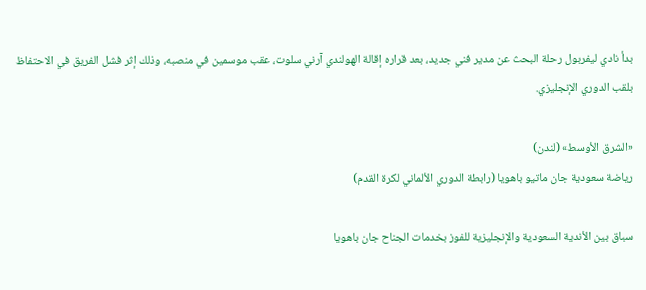بدأ نادي ليفربول رحلة البحث عن مدير فني جديد، بعد قراره إقالة الهولندي آرني سلوت، عقب موسمين في منصبه، وذلك إثر فشل الفريق في الاحتفاظ بلقب الدوري الإنجليزي.

«الشرق الأوسط» (لندن)
رياضة سعودية جان ماتيو باهويا (رابطة الدوري الألماني لكرة القدم)

سباق بين الأندية السعودية والإنجليزية للفوز بخدمات الجناح جان باهويا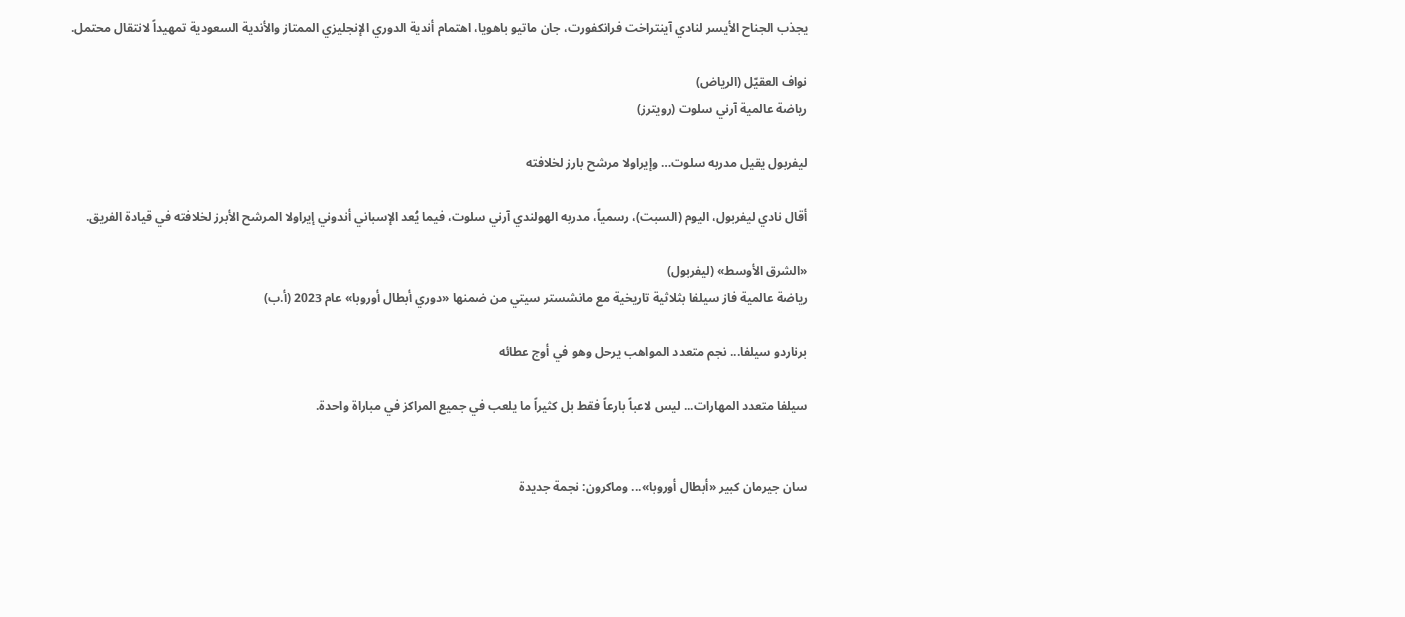يجذب الجناح الأيسر لنادي آينتراخت فرانكفورت، جان ماتيو باهويا، اهتمام أندية الدوري الإنجليزي الممتاز والأندية السعودية تمهيداً لانتقال محتمل.

نواف العقيّل (الرياض)
رياضة عالمية آرني سلوت (رويترز)

ليفربول يقيل مدربه سلوت… وإيراولا مرشح بارز لخلافته

أقال نادي ليفربول، اليوم (السبت)، رسمياً، مدربه الهولندي آرني سلوت، فيما يُعد الإسباني أندوني إيراولا المرشح الأبرز لخلافته في قيادة الفريق.

«الشرق الأوسط» (ليفربول)
رياضة عالمية فاز سيلفا بثلاثية تاريخية مع مانشستر سيتي من ضمنها «دوري أبطال أوروبا» عام 2023 (أ.ب)

برناردو سيلفا... نجم متعدد المواهب يرحل وهو في أوج عطائه

سيلفا متعدد المهارات... ليس لاعباً بارعاً فقط بل كثيراً ما يلعب في جميع المراكز في مباراة واحدة.


سان جيرمان كبير «أبطال أوروبا»... وماكرون: نجمة جديدة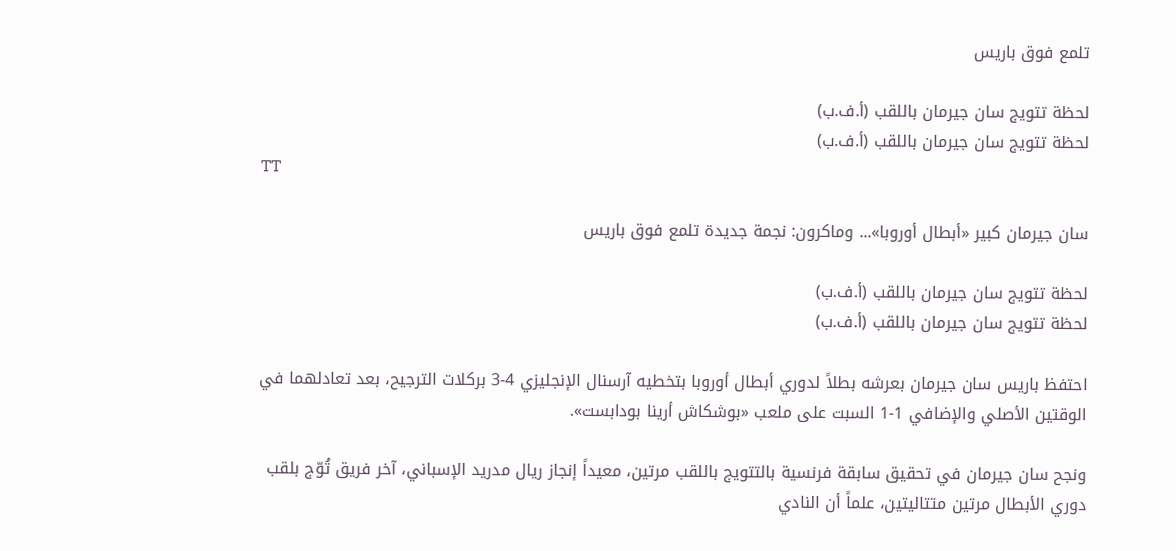تلمع فوق باريس

لحظة تتويج سان جيرمان باللقب (أ.ف.ب)
لحظة تتويج سان جيرمان باللقب (أ.ف.ب)
TT

سان جيرمان كبير «أبطال أوروبا»... وماكرون: نجمة جديدة تلمع فوق باريس

لحظة تتويج سان جيرمان باللقب (أ.ف.ب)
لحظة تتويج سان جيرمان باللقب (أ.ف.ب)

احتفظ باريس سان جيرمان بعرشه بطلاً لدوري أبطال أوروبا بتخطيه آرسنال الإنجليزي 4-3 بركلات الترجيح، بعد تعادلهما في الوقتين الأصلي والإضافي 1-1 السبت على ملعب «بوشكاش أرينا بودابست».

ونجح سان جيرمان في تحقيق سابقة فرنسية بالتتويج باللقب مرتين، معيداً إنجاز ريال مدريد الإسباني، آخر فريق تُوّج بلقب دوري الأبطال مرتين متتاليتين، علماً أن النادي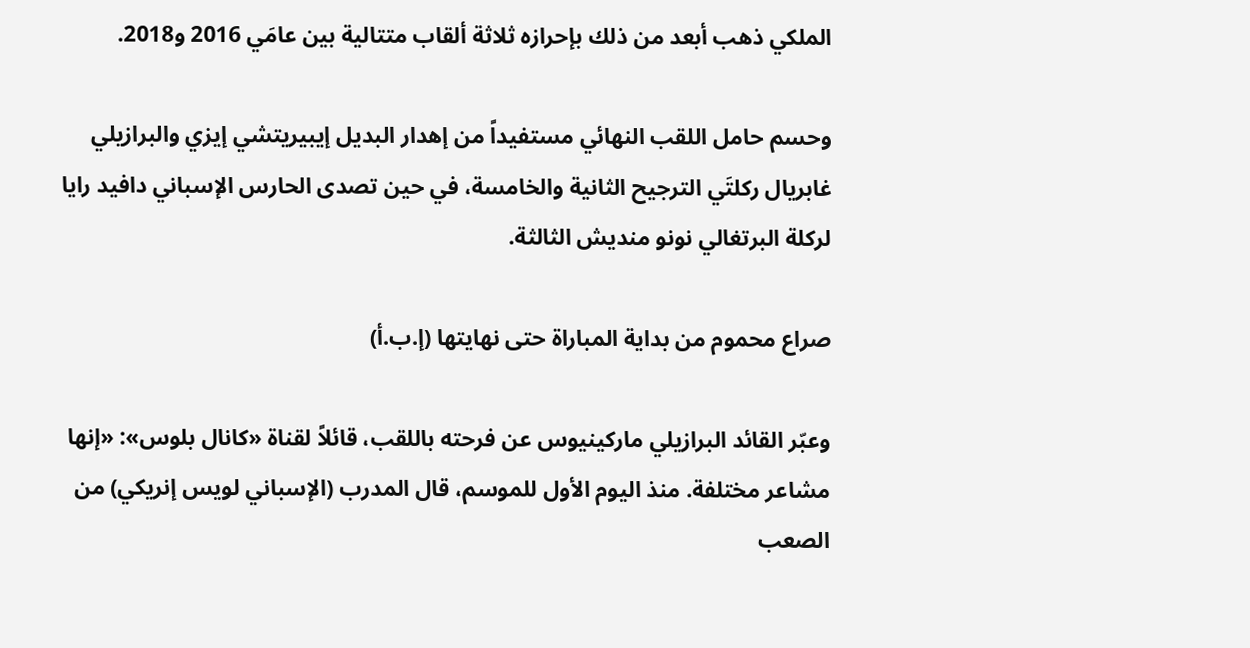الملكي ذهب أبعد من ذلك بإحرازه ثلاثة ألقاب متتالية بين عامَي 2016 و2018.

وحسم حامل اللقب النهائي مستفيداً من إهدار البديل إيبيريتشي إيزي والبرازيلي غابريال ركلتَي الترجيح الثانية والخامسة، في حين تصدى الحارس الإسباني دافيد رايا لركلة البرتغالي نونو منديش الثالثة.

صراع محموم من بداية المباراة حتى نهايتها (إ.ب.أ)

وعبّر القائد البرازيلي ماركينيوس عن فرحته باللقب، قائلاً لقناة «كانال بلوس»: «إنها مشاعر مختلفة. منذ اليوم الأول للموسم، قال المدرب (الإسباني لويس إنريكي) من الصعب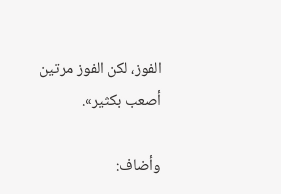الفوز، لكن الفوز مرتين أصعب بكثير».

وأضاف: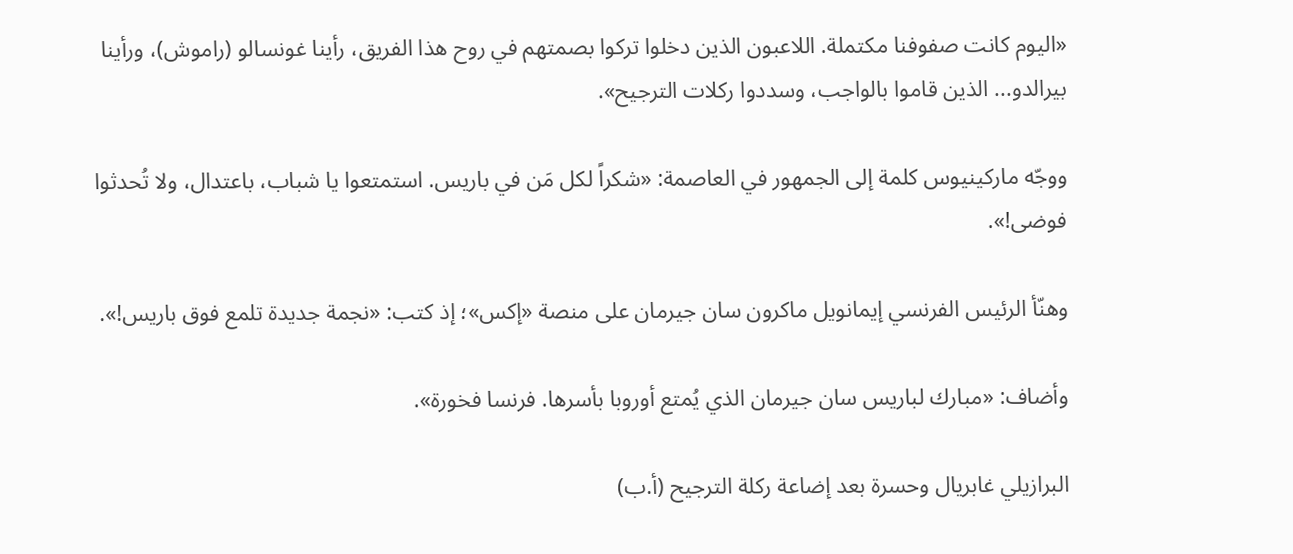«اليوم كانت صفوفنا مكتملة. اللاعبون الذين دخلوا تركوا بصمتهم في روح هذا الفريق، رأينا غونسالو (راموش)، ورأينا بيرالدو... الذين قاموا بالواجب، وسددوا ركلات الترجيح».

ووجّه ماركينيوس كلمة إلى الجمهور في العاصمة: «شكراً لكل مَن في باريس. استمتعوا يا شباب، باعتدال، ولا تُحدثوا فوضى!».

وهنّأ الرئيس الفرنسي إيمانويل ماكرون سان جيرمان على منصة «إكس»؛ إذ كتب: «نجمة جديدة تلمع فوق باريس!».

وأضاف: «مبارك لباريس سان جيرمان الذي يُمتع أوروبا بأسرها. فرنسا فخورة».

البرازيلي غابريال وحسرة بعد إضاعة ركلة الترجيح (أ.ب)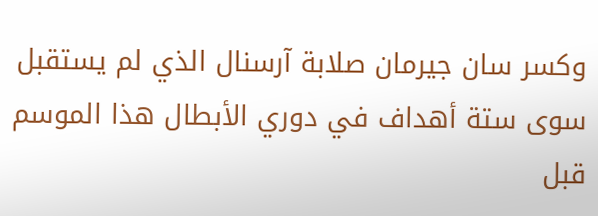وكسر سان جيرمان صلابة آرسنال الذي لم يستقبل سوى ستة أهداف في دوري الأبطال هذا الموسم قبل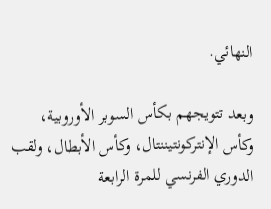النهائي.

وبعد تتويجهم بكأس السوبر الأوروبية، وكأس الإنتركونتيننتال، وكأس الأبطال، ولقب الدوري الفرنسي للمرة الرابعة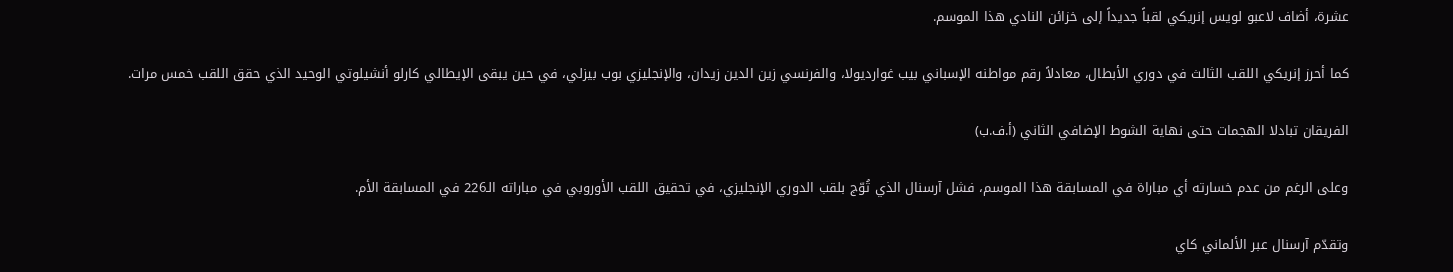عشرة، أضاف لاعبو لويس إنريكي لقباً جديداً إلى خزائن النادي هذا الموسم.

كما أحرز إنريكي اللقب الثالث في دوري الأبطال، معادلاً رقم مواطنه الإسباني بيب غوارديولا، والفرنسي زين الدين زيدان، والإنجليزي بوب بيزلي، في حين يبقى الإيطالي كارلو أنشيلوتي الوحيد الذي حقق اللقب خمس مرات.

الفريقان تبادلا الهجمات حتى نهاية الشوط الإضافي الثاني (أ.ف.ب)

وعلى الرغم من عدم خسارته أي مباراة في المسابقة هذا الموسم، فشل آرسنال الذي تُوّج بلقب الدوري الإنجليزي، في تحقيق اللقب الأوروبي في مباراته الـ226 في المسابقة الأم.

وتقدّم آرسنال عبر الألماني كاي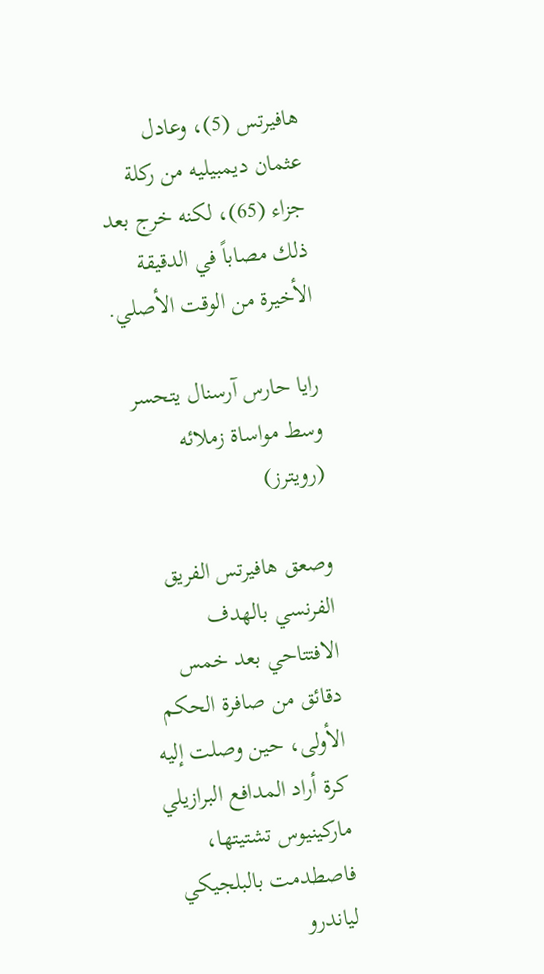هافيرتس (5)، وعادل عثمان ديمبيليه من ركلة جزاء (65)، لكنه خرج بعد ذلك مصاباً في الدقيقة الأخيرة من الوقت الأصلي.

رايا حارس آرسنال يتحسر وسط مواساة زملائه (رويترز)

وصعق هافيرتس الفريق الفرنسي بالهدف الافتتاحي بعد خمس دقائق من صافرة الحكم الأولى، حين وصلت إليه كرة أراد المدافع البرازيلي ماركينيوس تشتيتها، فاصطدمت بالبلجيكي لياندرو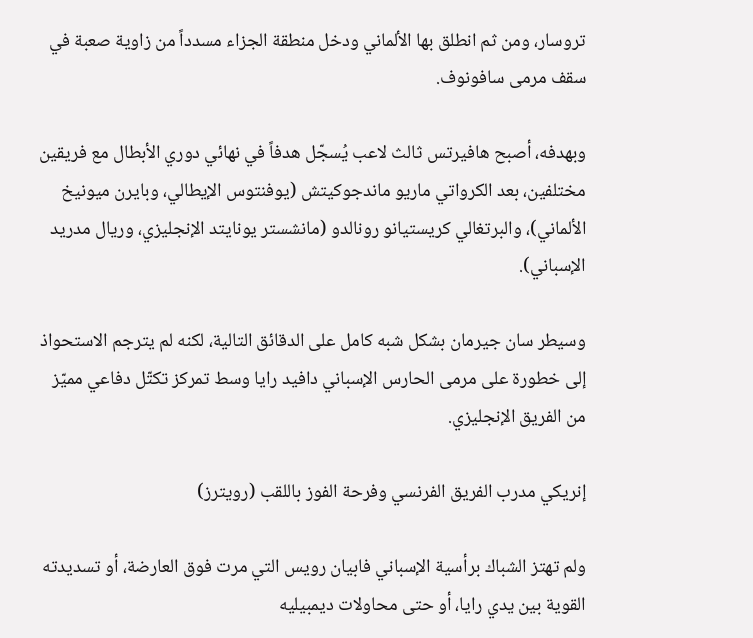تروسار، ومن ثم انطلق بها الألماني ودخل منطقة الجزاء مسدداً من زاوية صعبة في سقف مرمى سافونوف.

وبهدفه، أصبح هافيرتس ثالث لاعب يُسجّل هدفاً في نهائي دوري الأبطال مع فريقين مختلفين، بعد الكرواتي ماريو ماندجوكيتش (يوفنتوس الإيطالي، وبايرن ميونيخ الألماني)، والبرتغالي كريستيانو رونالدو (مانشستر يونايتد الإنجليزي، وريال مدريد الإسباني).

وسيطر سان جيرمان بشكل شبه كامل على الدقائق التالية، لكنه لم يترجم الاستحواذ إلى خطورة على مرمى الحارس الإسباني دافيد رايا وسط تمركز تكتّل دفاعي مميّز من الفريق الإنجليزي.

إنريكي مدرب الفريق الفرنسي وفرحة الفوز باللقب (رويترز)

ولم تهتز الشباك برأسية الإسباني فابيان رويس التي مرت فوق العارضة، أو تسديدته القوية بين يدي رايا، أو حتى محاولات ديمبيليه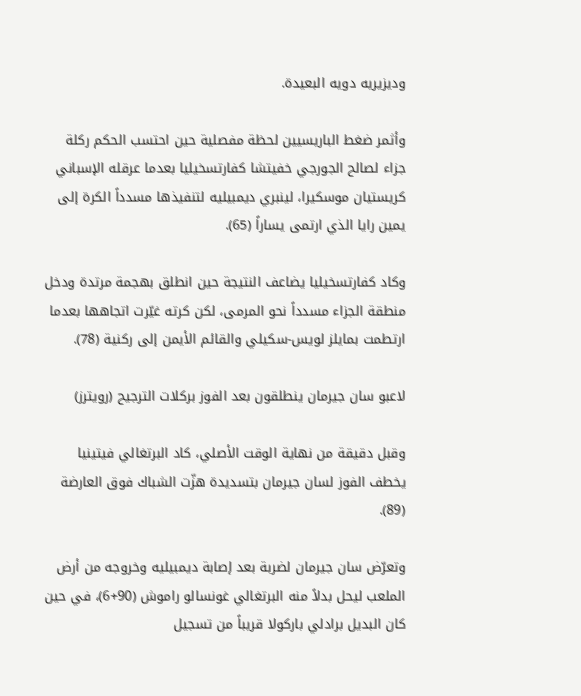وديزيريه دويه البعيدة.

وأثمر ضغط الباريسيين لحظة مفصلية حين احتسب الحكم ركلة جزاء لصالح الجورجي خفيتشا كفارتسخيليا بعدما عرقله الإسباني كريستيان موسكيرا، لينبري ديمبيليه لتنفيذها مسدداً الكرة إلى يمين رايا الذي ارتمى يساراً (65).

وكاد كفارتسخيليا يضاعف النتيجة حين انطلق بهجمة مرتدة ودخل منطقة الجزاء مسدداً نحو المرمى، لكن كرته غيّرت اتجاهها بعدما ارتطمت بمايلز لويس-سكيلي والقائم الأيمن إلى ركنية (78).

لاعبو سان جيرمان ينطلقون بعد الفوز بركلات الترجيح (رويترز)

وقبل دقيقة من نهاية الوقت الأصلي، كاد البرتغالي فيتينيا يخطف الفوز لسان جيرمان بتسديدة هزّت الشباك فوق العارضة (89).

وتعرّض سان جيرمان لضربة بعد إصابة ديمبيليه وخروجه من أرض الملعب ليحل بدلاً منه البرتغالي غونسالو راموش (90+6)، في حين كان البديل برادلي باركولا قريباً من تسجيل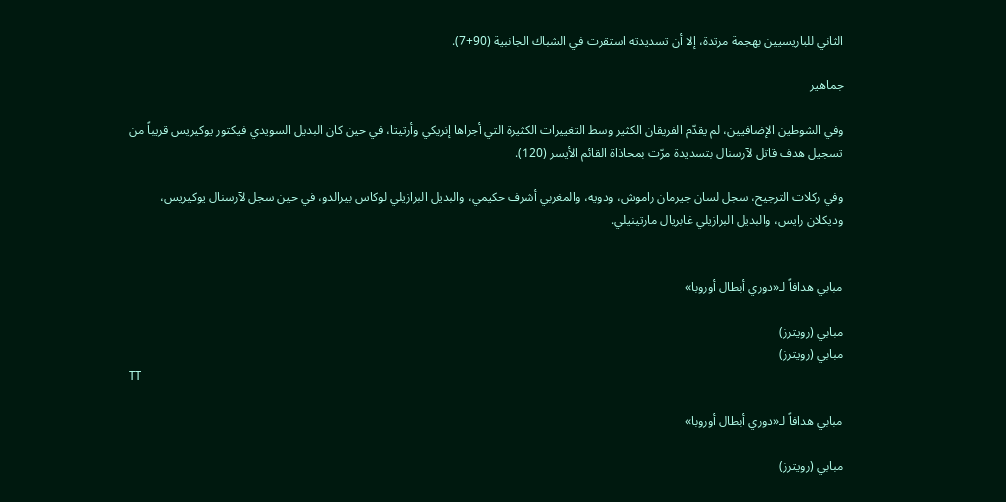الثاني للباريسيين بهجمة مرتدة، إلا أن تسديدته استقرت في الشباك الجانبية (90+7).

جماهير

وفي الشوطين الإضافيين، لم يقدّم الفريقان الكثير وسط التغييرات الكثيرة التي أجراها إنريكي وأرتيتا، في حين كان البديل السويدي فيكتور يوكيريس قريباً من تسجيل هدف قاتل لآرسنال بتسديدة مرّت بمحاذاة القائم الأيسر (120).

وفي ركلات الترجيح، سجل لسان جيرمان راموش، ودويه، والمغربي أشرف حكيمي، والبديل البرازيلي لوكاس بيرالدو، في حين سجل لآرسنال يوكيريس، وديكلان رايس، والبديل البرازيلي غابريال مارتينيلي.


مبابي هدافاً لـ«دوري أبطال أوروبا»

مبابي (رويترز)
مبابي (رويترز)
TT

مبابي هدافاً لـ«دوري أبطال أوروبا»

مبابي (رويترز)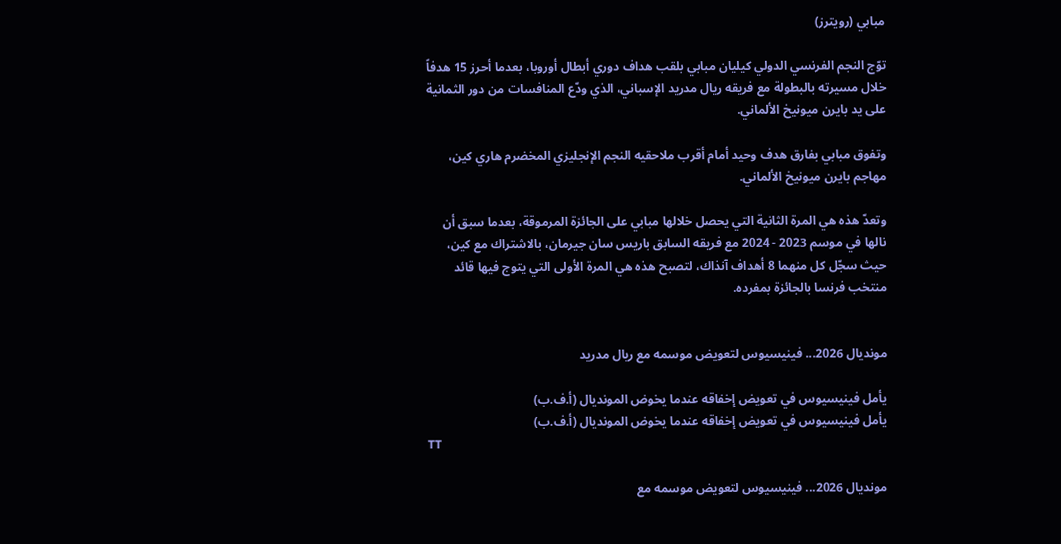مبابي (رويترز)

توّج النجم الفرنسي الدولي كيليان مبابي بلقب هداف دوري أبطال أوروبا، بعدما أحرز 15 هدفاً خلال مسيرته بالبطولة مع فريقه ريال مدريد الإسباني، الذي ودّع المنافسات من دور الثمانية على يد بايرن ميونيخ الألماني.

وتفوق مبابي بفارق هدف وحيد أمام أقرب ملاحقيه النجم الإنجليزي المخضرم هاري كين، مهاجم بايرن ميونيخ الألماني.

وتعدّ هذه هي المرة الثانية التي يحصل خلالها مبابي على الجائزة المرموقة، بعدما سبق أن نالها في موسم 2023 - 2024 مع فريقه السابق باريس سان جيرمان، بالاشتراك مع كين، حيث سجّل كل منهما 8 أهداف آنذاك، لتصبح هذه هي المرة الأولى التي يتوج فيها قائد منتخب فرنسا بالجائزة بمفرده.


مونديال 2026... فينيسيوس لتعويض موسمه مع ريال مدريد

يأمل فينيسيوس في تعويض إخفاقه عندما يخوض المونديال (أ.ف.ب)
يأمل فينيسيوس في تعويض إخفاقه عندما يخوض المونديال (أ.ف.ب)
TT

مونديال 2026... فينيسيوس لتعويض موسمه مع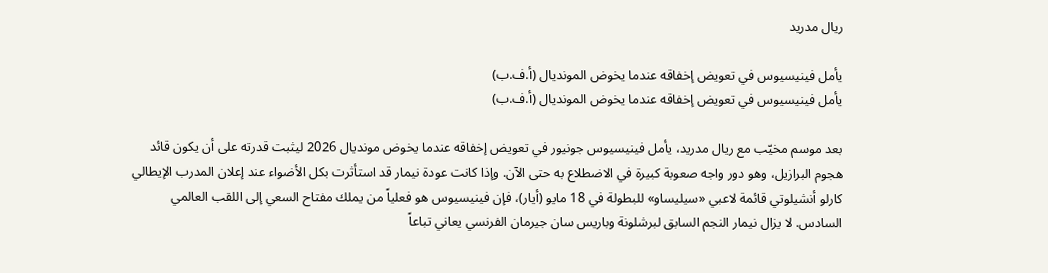ريال مدريد

يأمل فينيسيوس في تعويض إخفاقه عندما يخوض المونديال (أ.ف.ب)
يأمل فينيسيوس في تعويض إخفاقه عندما يخوض المونديال (أ.ف.ب)

بعد موسم مخيّب مع ريال مدريد، يأمل فينيسيوس جونيور في تعويض إخفاقه عندما يخوض مونديال 2026 ليثبت قدرته على أن يكون قائد هجوم البرازيل، وهو دور واجه صعوبة كبيرة في الاضطلاع به حتى الآن. وإذا كانت عودة نيمار قد استأثرت بكل الأضواء عند إعلان المدرب الإيطالي كارلو أنشيلوتي قائمة لاعبي «سيليساو» للبطولة في 18 مايو (أيار)، فإن فينيسيوس هو فعلياً من يملك مفتاح السعي إلى اللقب العالمي السادس. لا يزال نيمار النجم السابق لبرشلونة وباريس سان جيرمان الفرنسي يعاني تباعاً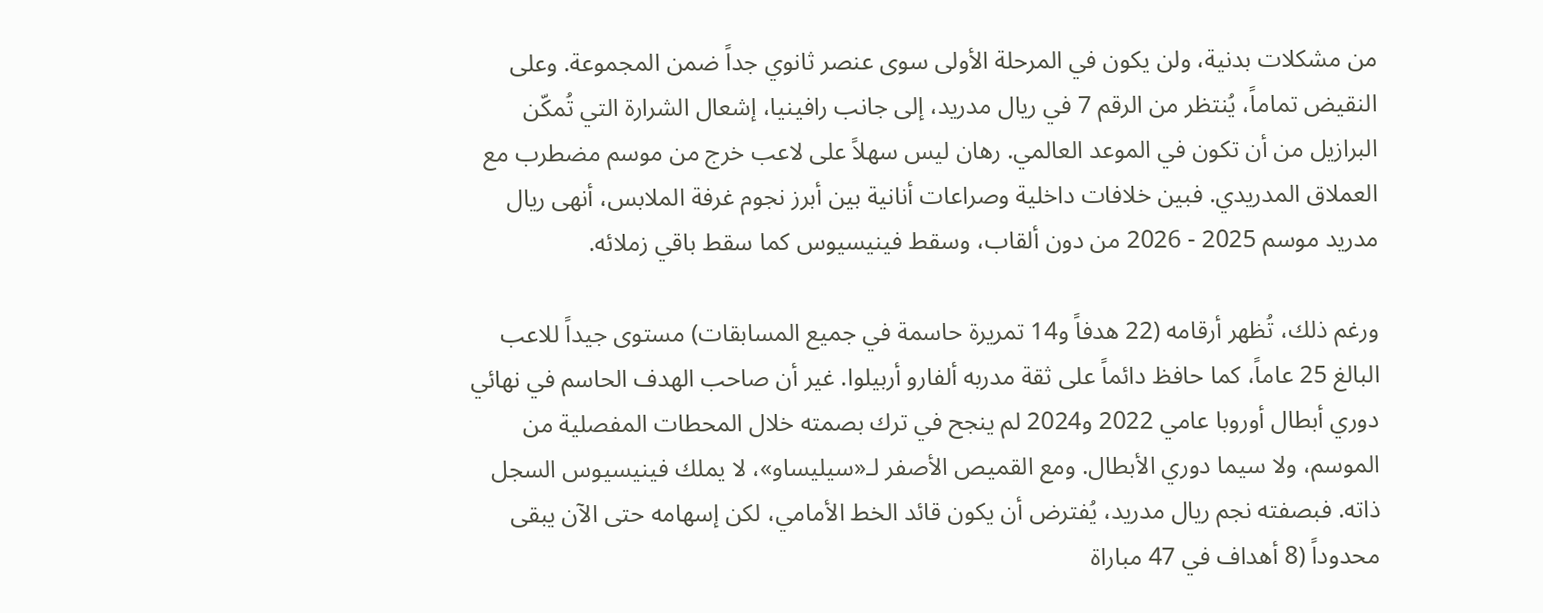من مشكلات بدنية، ولن يكون في المرحلة الأولى سوى عنصر ثانوي جداً ضمن المجموعة. وعلى النقيض تماماً، يُنتظر من الرقم 7 في ريال مدريد، إلى جانب رافينيا، إشعال الشرارة التي تُمكّن البرازيل من أن تكون في الموعد العالمي. رهان ليس سهلاً على لاعب خرج من موسم مضطرب مع العملاق المدريدي. فبين خلافات داخلية وصراعات أنانية بين أبرز نجوم غرفة الملابس، أنهى ريال مدريد موسم 2025 - 2026 من دون ألقاب، وسقط فينيسيوس كما سقط باقي زملائه.

ورغم ذلك، تُظهر أرقامه (22 هدفاً و14 تمريرة حاسمة في جميع المسابقات) مستوى جيداً للاعب البالغ 25 عاماً، كما حافظ دائماً على ثقة مدربه ألفارو أربيلوا. غير أن صاحب الهدف الحاسم في نهائي دوري أبطال أوروبا عامي 2022 و2024 لم ينجح في ترك بصمته خلال المحطات المفصلية من الموسم، ولا سيما دوري الأبطال. ومع القميص الأصفر لـ«سيليساو»، لا يملك فينيسيوس السجل ذاته. فبصفته نجم ريال مدريد، يُفترض أن يكون قائد الخط الأمامي، لكن إسهامه حتى الآن يبقى محدوداً (8 أهداف في 47 مباراة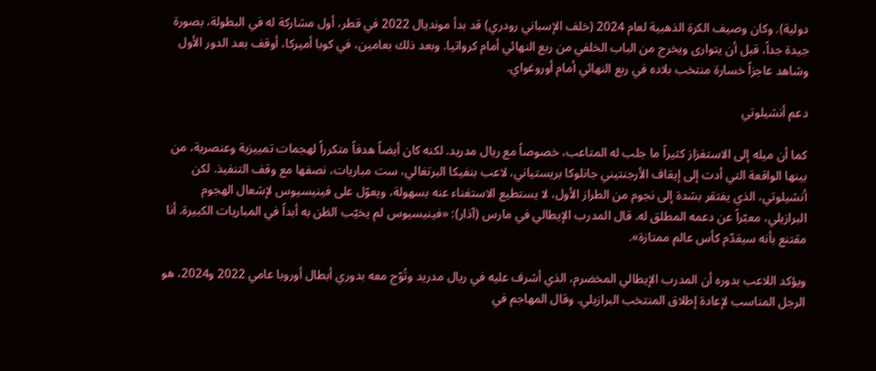دولية). وكان وصيف الكرة الذهبية لعام 2024 (خلف الإسباني رودري) قد بدأ مونديال 2022 في قطر، أول مشاركة له في البطولة، بصورة جيدة جداً، قبل أن يتوارى ويخرج من الباب الخلفي من ربع النهائي أمام كرواتيا. وبعد ذلك بعامين، في كوبا أميركا، أوقف بعد الدور الأول وشاهد عاجزاً خسارة منتخب بلاده في ربع النهائي أمام أوروغواي.

دعم أنشيلوتي

كما أن ميله إلى الاستفزاز كثيراً ما جلب له المتاعب، خصوصاً مع ريال مدريد. لكنه كان أيضاً هدفاً متكرراً لهجمات تمييزية وعنصرية، من بينها الواقعة التي أدت إلى إيقاف الأرجنتيني جانلوكا بريستياني، لاعب بنفيكا البرتغالي، ست مباريات، نصفها مع وقف التنفيذ. لكن أنشيلوتي، الذي يفتقر بشدة إلى نجوم من الطراز الأول، لا يستطيع الاستغناء عنه بسهولة، ويعوّل على فينيسيوس لإشعال الهجوم البرازيلي، معبّراً عن دعمه المطلق له. قال المدرب الإيطالي في مارس (آذار): «فينيسيوس لم يخيّب الظن به أبداً في المباريات الكبيرة. أنا مقتنع بأنه سيقدّم كأس عالم ممتازة».

ويؤكد اللاعب بدوره أن المدرب الإيطالي المخضرم، الذي أشرف عليه في ريال مدريد وتُوّج معه بدوري أبطال أوروبا عامي 2022 و2024، هو الرجل المناسب لإعادة إطلاق المنتخب البرازيلي. وقال المهاجم في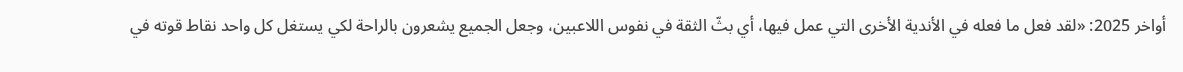أواخر 2025: «لقد فعل ما فعله في الأندية الأخرى التي عمل فيها، أي بثّ الثقة في نفوس اللاعبين، وجعل الجميع يشعرون بالراحة لكي يستغل كل واحد نقاط قوته في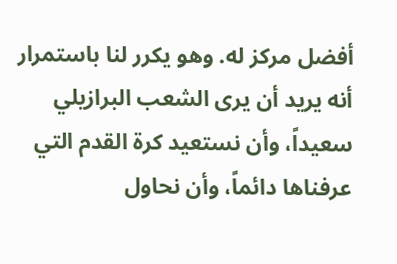أفضل مركز له. وهو يكرر لنا باستمرار أنه يريد أن يرى الشعب البرازيلي سعيداً، وأن نستعيد كرة القدم التي عرفناها دائماً، وأن نحاول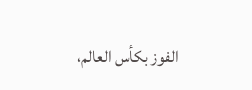الفوز بكأس العالم،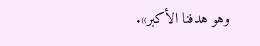وهو هدفنا الأكبر».